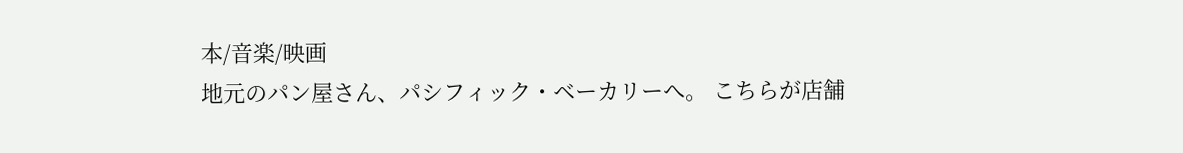本/音楽/映画
地元のパン屋さん、パシフィック・ベーカリーへ。 こちらが店舗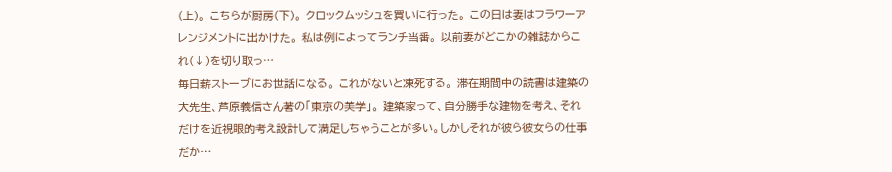(上)。 こちらが厨房(下)。 クロックムッシュを買いに行った。 この日は妻はフラワーアレンジメントに出かけた。 私は例によってランチ当番。 以前妻がどこかの雑誌からこれ(↓)を切り取っ…
毎日薪ストーブにお世話になる。 これがないと凍死する。 滞在期間中の読書は建築の大先生、芦原義信さん著の「東京の美学」。 建築家って、自分勝手な建物を考え、それだけを近視眼的考え設計して満足しちゃうことが多い。しかしそれが彼ら彼女らの仕事だか…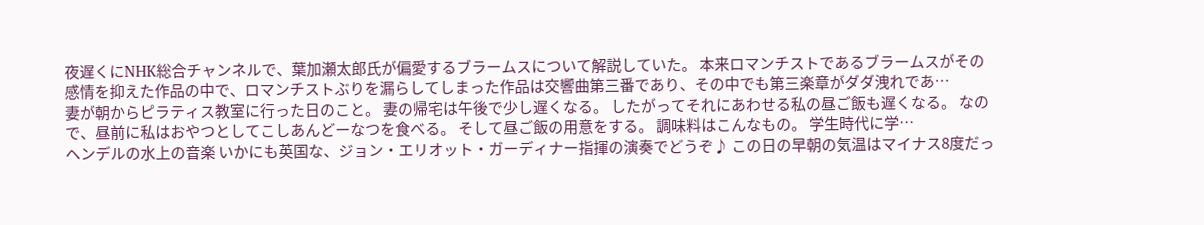夜遅くにNHK総合チャンネルで、葉加瀬太郎氏が偏愛するブラームスについて解説していた。 本来ロマンチストであるブラームスがその感情を抑えた作品の中で、ロマンチストぶりを漏らしてしまった作品は交響曲第三番であり、その中でも第三楽章がダダ洩れであ…
妻が朝からピラティス教室に行った日のこと。 妻の帰宅は午後で少し遅くなる。 したがってそれにあわせる私の昼ご飯も遅くなる。 なので、昼前に私はおやつとしてこしあんどーなつを食べる。 そして昼ご飯の用意をする。 調味料はこんなもの。 学生時代に学…
ヘンデルの水上の音楽 いかにも英国な、ジョン・エリオット・ガーディナー指揮の演奏でどうぞ♪ この日の早朝の気温はマイナス8度だっ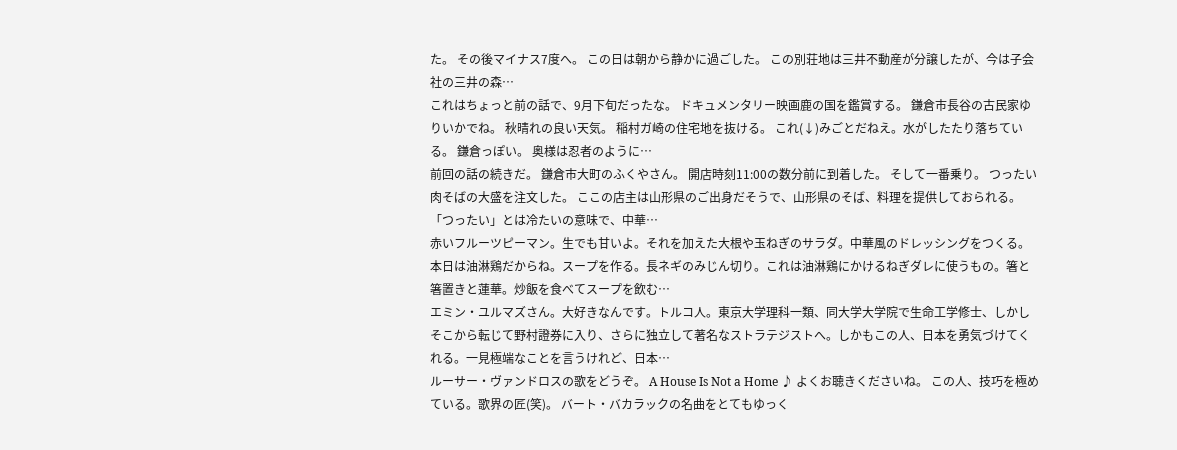た。 その後マイナス7度へ。 この日は朝から静かに過ごした。 この別荘地は三井不動産が分譲したが、今は子会社の三井の森…
これはちょっと前の話で、9月下旬だったな。 ドキュメンタリー映画鹿の国を鑑賞する。 鎌倉市長谷の古民家ゆりいかでね。 秋晴れの良い天気。 稲村ガ崎の住宅地を抜ける。 これ(↓)みごとだねえ。水がしたたり落ちている。 鎌倉っぽい。 奥様は忍者のように…
前回の話の続きだ。 鎌倉市大町のふくやさん。 開店時刻11:00の数分前に到着した。 そして一番乗り。 つったい肉そばの大盛を注文した。 ここの店主は山形県のご出身だそうで、山形県のそば、料理を提供しておられる。 「つったい」とは冷たいの意味で、中華…
赤いフルーツピーマン。生でも甘いよ。それを加えた大根や玉ねぎのサラダ。中華風のドレッシングをつくる。本日は油淋鶏だからね。スープを作る。長ネギのみじん切り。これは油淋鶏にかけるねぎダレに使うもの。箸と箸置きと蓮華。炒飯を食べてスープを飲む…
エミン・ユルマズさん。大好きなんです。トルコ人。東京大学理科一類、同大学大学院で生命工学修士、しかしそこから転じて野村證券に入り、さらに独立して著名なストラテジストへ。しかもこの人、日本を勇気づけてくれる。一見極端なことを言うけれど、日本…
ルーサー・ヴァンドロスの歌をどうぞ。 A House Is Not a Home ♪ よくお聴きくださいね。 この人、技巧を極めている。歌界の匠(笑)。 バート・バカラックの名曲をとてもゆっく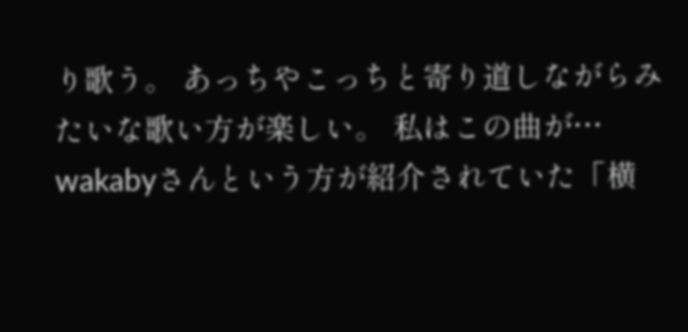り歌う。 あっちやこっちと寄り道しながらみたいな歌い方が楽しい。 私はこの曲が…
wakabyさんという方が紹介されていた「横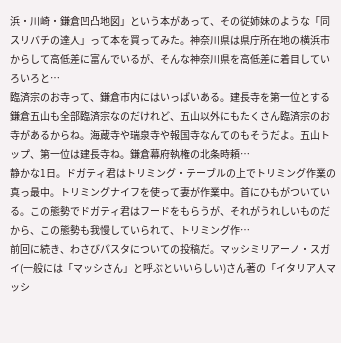浜・川崎・鎌倉凹凸地図」という本があって、その従姉妹のような「同スリバチの達人」って本を買ってみた。神奈川県は県庁所在地の横浜市からして高低差に富んでいるが、そんな神奈川県を高低差に着目していろいろと…
臨済宗のお寺って、鎌倉市内にはいっぱいある。建長寺を第一位とする鎌倉五山も全部臨済宗なのだけれど、五山以外にもたくさん臨済宗のお寺があるからね。海蔵寺や瑞泉寺や報国寺なんてのもそうだよ。五山トップ、第一位は建長寺ね。鎌倉幕府執権の北条時頼…
静かな1日。ドガティ君はトリミング・テーブルの上でトリミング作業の真っ最中。トリミングナイフを使って妻が作業中。首にひもがついている。この態勢でドガティ君はフードをもらうが、それがうれしいものだから、この態勢も我慢していられて、トリミング作…
前回に続き、わさびパスタについての投稿だ。マッシミリアーノ・スガイ(一般には「マッシさん」と呼ぶといいらしい)さん著の「イタリア人マッシ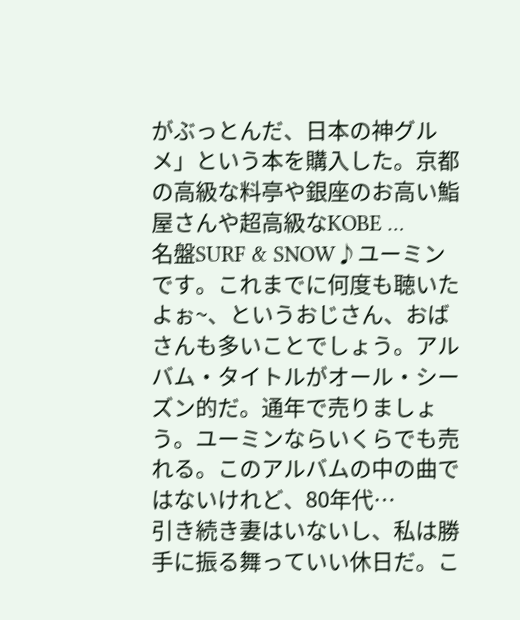がぶっとんだ、日本の神グルメ」という本を購入した。京都の高級な料亭や銀座のお高い鮨屋さんや超高級なKOBE …
名盤SURF & SNOW♪ユーミンです。これまでに何度も聴いたよぉ~、というおじさん、おばさんも多いことでしょう。アルバム・タイトルがオール・シーズン的だ。通年で売りましょう。ユーミンならいくらでも売れる。このアルバムの中の曲ではないけれど、80年代…
引き続き妻はいないし、私は勝手に振る舞っていい休日だ。こ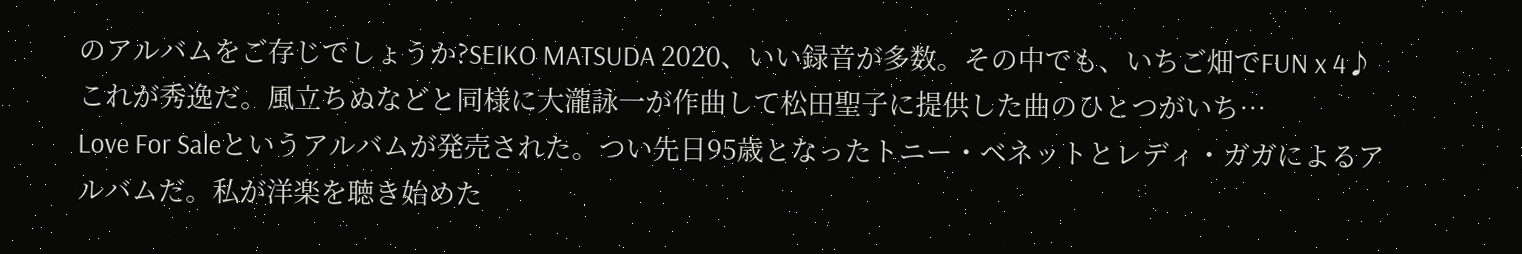のアルバムをご存じでしょうか?SEIKO MATSUDA 2020、いい録音が多数。その中でも、いちご畑でFUN x 4♪ これが秀逸だ。風立ちぬなどと同様に大瀧詠一が作曲して松田聖子に提供した曲のひとつがいち…
Love For Saleというアルバムが発売された。つい先日95歳となったトニー・ベネットとレディ・ガガによるアルバムだ。私が洋楽を聴き始めた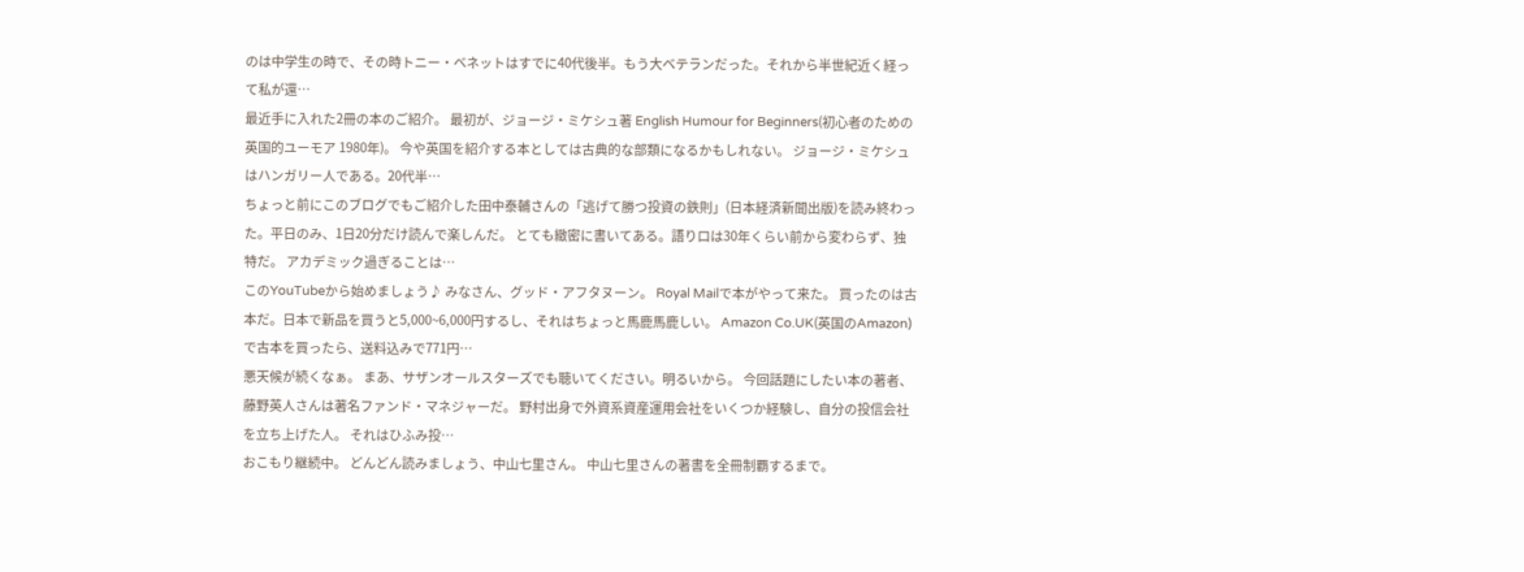のは中学生の時で、その時トニー・ベネットはすでに40代後半。もう大ベテランだった。それから半世紀近く経って私が還…
最近手に入れた2冊の本のご紹介。 最初が、ジョージ・ミケシュ著 English Humour for Beginners(初心者のための英国的ユーモア 1980年)。 今や英国を紹介する本としては古典的な部類になるかもしれない。 ジョージ・ミケシュはハンガリー人である。20代半…
ちょっと前にこのブログでもご紹介した田中泰輔さんの「逃げて勝つ投資の鉄則」(日本経済新聞出版)を読み終わった。平日のみ、1日20分だけ読んで楽しんだ。 とても緻密に書いてある。語り口は30年くらい前から変わらず、独特だ。 アカデミック過ぎることは…
このYouTubeから始めましょう♪ みなさん、グッド・アフタヌーン。 Royal Mailで本がやって来た。 買ったのは古本だ。日本で新品を買うと5,000~6,000円するし、それはちょっと馬鹿馬鹿しい。 Amazon Co.UK(英国のAmazon)で古本を買ったら、送料込みで771円…
悪天候が続くなぁ。 まあ、サザンオールスターズでも聴いてください。明るいから。 今回話題にしたい本の著者、藤野英人さんは著名ファンド・マネジャーだ。 野村出身で外資系資産運用会社をいくつか経験し、自分の投信会社を立ち上げた人。 それはひふみ投…
おこもり継続中。 どんどん読みましょう、中山七里さん。 中山七里さんの著書を全冊制覇するまで。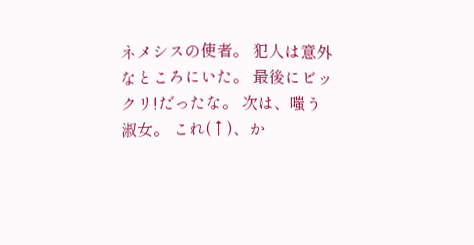ネメシスの使者。 犯人は意外なところにいた。 最後にビックリ!だったな。 次は、嗤う淑女。 これ(↑)、か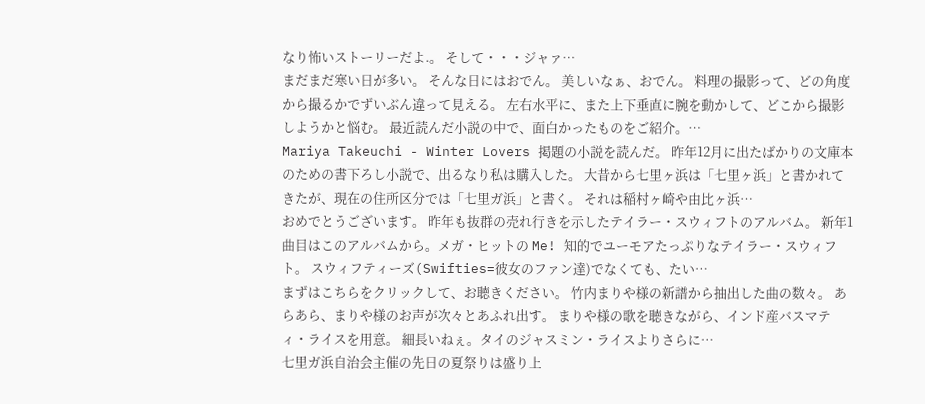なり怖いストーリーだよ.。 そして・・・ジャァ…
まだまだ寒い日が多い。 そんな日にはおでん。 美しいなぁ、おでん。 料理の撮影って、どの角度から撮るかでずいぶん違って見える。 左右水平に、また上下垂直に腕を動かして、どこから撮影しようかと悩む。 最近読んだ小説の中で、面白かったものをご紹介。…
Mariya Takeuchi - Winter Lovers 掲題の小説を読んだ。 昨年12月に出たばかりの文庫本のための書下ろし小説で、出るなり私は購入した。 大昔から七里ヶ浜は「七里ヶ浜」と書かれてきたが、現在の住所区分では「七里ガ浜」と書く。 それは稲村ヶ崎や由比ヶ浜…
おめでとうございます。 昨年も抜群の売れ行きを示したテイラー・スウィフトのアルバム。 新年1曲目はこのアルバムから。メガ・ヒットの Me! 知的でユーモアたっぷりなテイラー・スウィフト。 スウィフティーズ(Swifties=彼女のファン達)でなくても、たい…
まずはこちらをクリックして、お聴きください。 竹内まりや様の新譜から抽出した曲の数々。 あらあら、まりや様のお声が次々とあふれ出す。 まりや様の歌を聴きながら、インド産バスマティ・ライスを用意。 細長いねぇ。タイのジャスミン・ライスよりさらに…
七里ガ浜自治会主催の先日の夏祭りは盛り上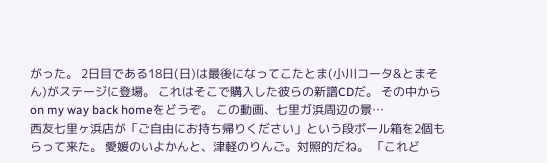がった。 2日目である18日(日)は最後になってこたとま(小川コータ&とまそん)がステージに登場。 これはそこで購入した彼らの新譜CDだ。 その中からon my way back homeをどうぞ。 この動画、七里ガ浜周辺の景…
西友七里ヶ浜店が「ご自由にお持ち帰りください」という段ボール箱を2個もらって来た。 愛媛のいよかんと、津軽のりんご。対照的だね。 「これど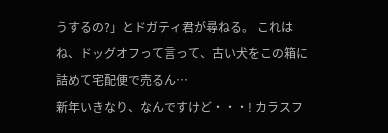うするの?」とドガティ君が尋ねる。 これはね、ドッグオフって言って、古い犬をこの箱に詰めて宅配便で売るん…
新年いきなり、なんですけど・・・! カラスフ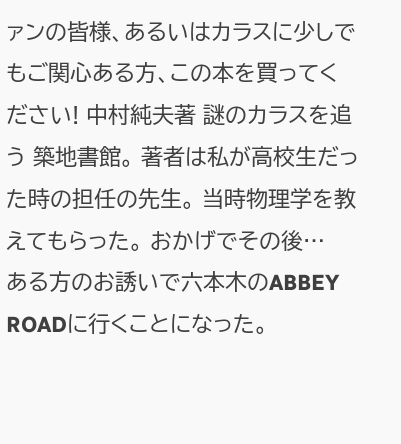ァンの皆様、あるいはカラスに少しでもご関心ある方、この本を買ってください! 中村純夫著 謎のカラスを追う 築地書館。 著者は私が高校生だった時の担任の先生。 当時物理学を教えてもらった。 おかげでその後…
ある方のお誘いで六本木のABBEY ROADに行くことになった。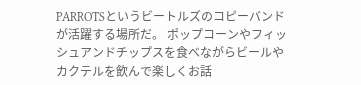PARROTSというビートルズのコピーバンドが活躍する場所だ。 ポップコーンやフィッシュアンドチップスを食べながらビールやカクテルを飲んで楽しくお話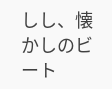しし、懐かしのビート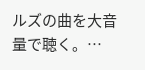ルズの曲を大音量で聴く。…